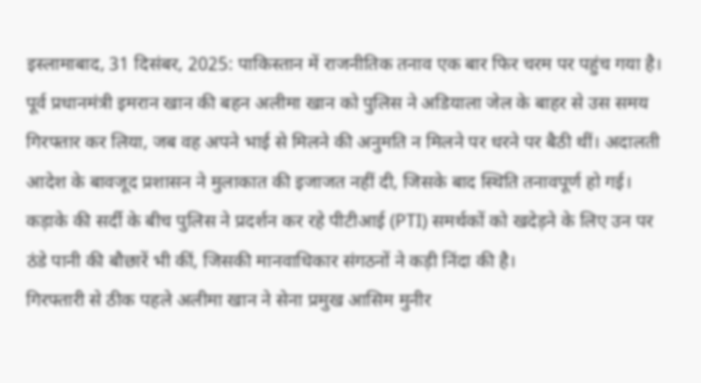इस्लामाबाद, 31 दिसंबर, 2025: पाकिस्तान में राजनीतिक तनाव एक बार फिर चरम पर पहुंच गया है। पूर्व प्रधानमंत्री इमरान खान की बहन अलीमा खान को पुलिस ने अडियाला जेल के बाहर से उस समय गिरफ्तार कर लिया, जब वह अपने भाई से मिलने की अनुमति न मिलने पर धरने पर बैठी थीं। अदालती आदेश के बावजूद प्रशासन ने मुलाकात की इजाजत नहीं दी, जिसके बाद स्थिति तनावपूर्ण हो गई। कड़ाके की सर्दी के बीच पुलिस ने प्रदर्शन कर रहे पीटीआई (PTI) समर्थकों को खदेड़ने के लिए उन पर ठंडे पानी की बौछारें भी कीं, जिसकी मानवाधिकार संगठनों ने कड़ी निंदा की है।
गिरफ्तारी से ठीक पहले अलीमा खान ने सेना प्रमुख आसिम मुनीर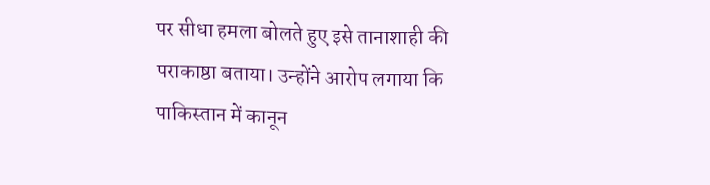पर सीधा हमला बोलते हुए इसे तानाशाही की पराकाष्ठा बताया। उन्होंने आरोप लगाया कि पाकिस्तान में कानून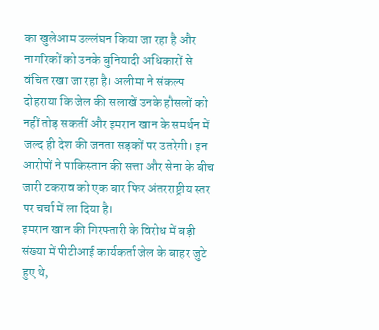का खुलेआम उल्लंघन किया जा रहा है और नागरिकों को उनके बुनियादी अधिकारों से वंचित रखा जा रहा है। अलीमा ने संकल्प दोहराया कि जेल की सलाखें उनके हौसलों को नहीं तोड़ सकतीं और इमरान खान के समर्थन में जल्द ही देश की जनता सड़कों पर उतरेगी। इन आरोपों ने पाकिस्तान की सत्ता और सेना के बीच जारी टकराव को एक बार फिर अंतरराष्ट्रीय स्तर पर चर्चा में ला दिया है।
इमरान खान की गिरफ्तारी के विरोध में बड़ी संख्या में पीटीआई कार्यकर्ता जेल के बाहर जुटे हुए थे,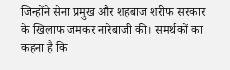जिन्होंने सेना प्रमुख और शहबाज शरीफ सरकार के खिलाफ जमकर नारेबाजी की। समर्थकों का कहना है कि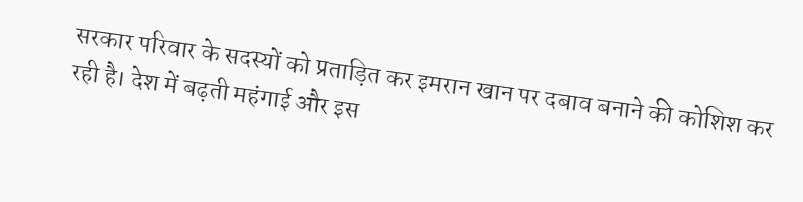सरकार परिवार के सदस्यों को प्रताड़ित कर इमरान खान पर दबाव बनाने की कोशिश कर रही है। देश में बढ़ती महंगाई और इस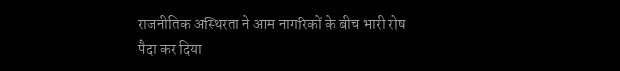राजनीतिक अस्थिरता ने आम नागरिकों के बीच भारी रोष पैदा कर दिया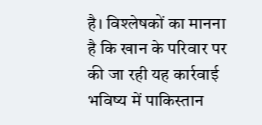है। विश्लेषकों का मानना है कि खान के परिवार पर की जा रही यह कार्रवाई भविष्य में पाकिस्तान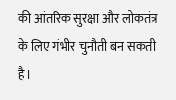की आंतरिक सुरक्षा और लोकतंत्र के लिए गंभीर चुनौती बन सकती है।